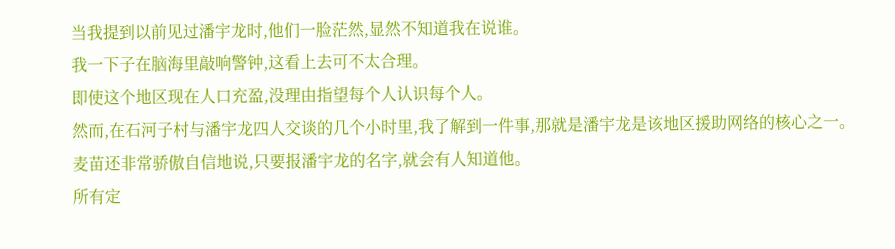当我提到以前见过潘宇龙时,他们一脸茫然,显然不知道我在说谁。
我一下子在脑海里敲响警钟,这看上去可不太合理。
即使这个地区现在人口充盈,没理由指望每个人认识每个人。
然而,在石河子村与潘宇龙四人交谈的几个小时里,我了解到一件事,那就是潘宇龙是该地区援助网络的核心之一。
麦苗还非常骄傲自信地说,只要报潘宇龙的名字,就会有人知道他。
所有定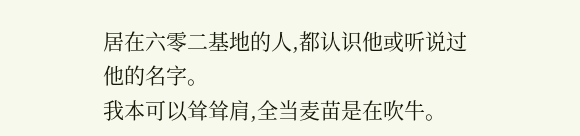居在六零二基地的人,都认识他或听说过他的名字。
我本可以耸耸肩,全当麦苗是在吹牛。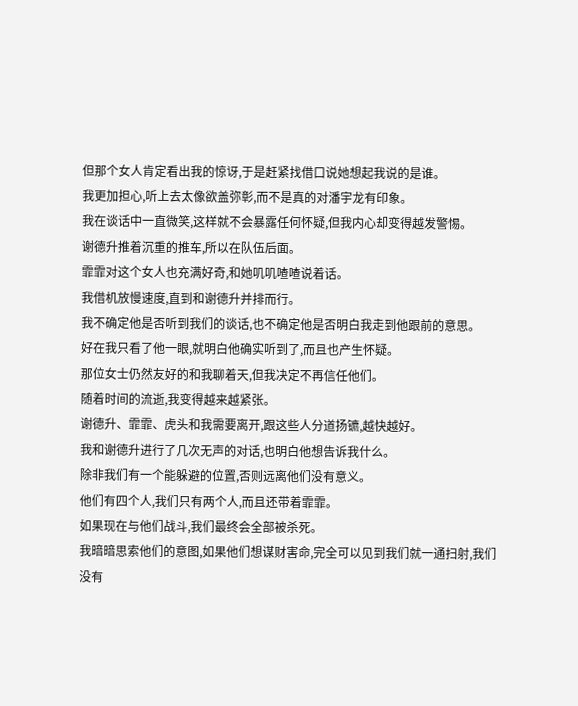但那个女人肯定看出我的惊讶,于是赶紧找借口说她想起我说的是谁。
我更加担心,听上去太像欲盖弥彰,而不是真的对潘宇龙有印象。
我在谈话中一直微笑,这样就不会暴露任何怀疑,但我内心却变得越发警惕。
谢德升推着沉重的推车,所以在队伍后面。
霏霏对这个女人也充满好奇,和她叽叽喳喳说着话。
我借机放慢速度,直到和谢德升并排而行。
我不确定他是否听到我们的谈话,也不确定他是否明白我走到他跟前的意思。
好在我只看了他一眼,就明白他确实听到了,而且也产生怀疑。
那位女士仍然友好的和我聊着天,但我决定不再信任他们。
随着时间的流逝,我变得越来越紧张。
谢德升、霏霏、虎头和我需要离开,跟这些人分道扬镳,越快越好。
我和谢德升进行了几次无声的对话,也明白他想告诉我什么。
除非我们有一个能躲避的位置,否则远离他们没有意义。
他们有四个人,我们只有两个人,而且还带着霏霏。
如果现在与他们战斗,我们最终会全部被杀死。
我暗暗思索他们的意图,如果他们想谋财害命,完全可以见到我们就一通扫射,我们没有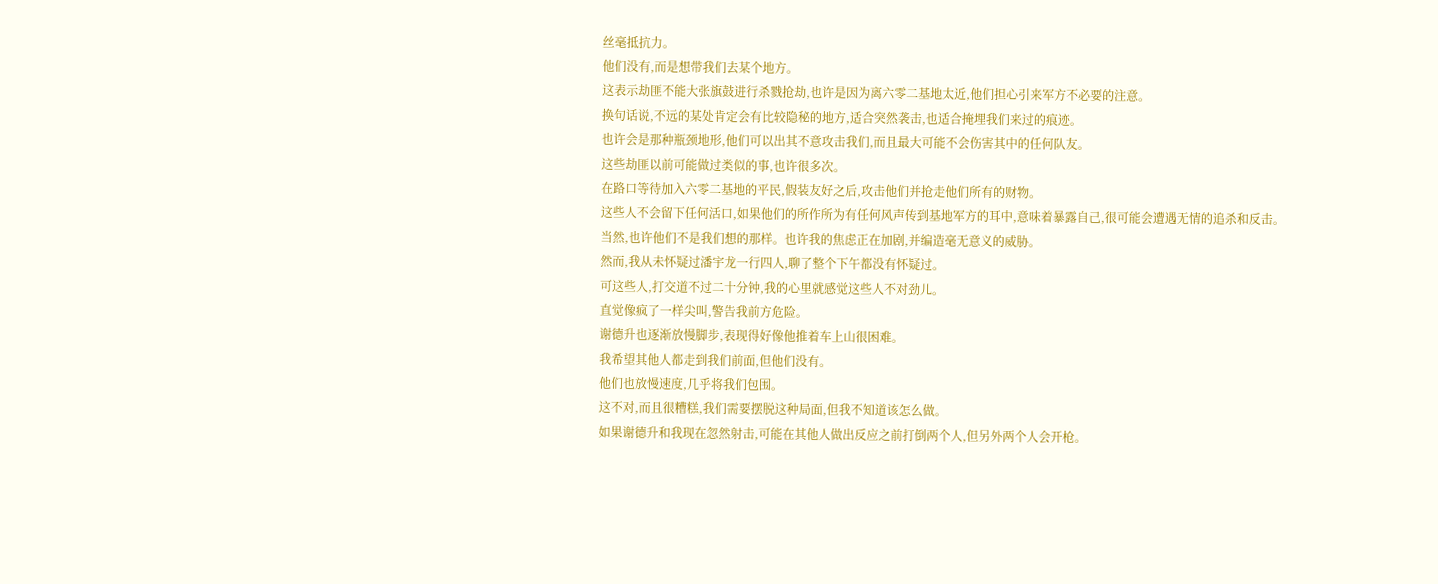丝毫抵抗力。
他们没有,而是想带我们去某个地方。
这表示劫匪不能大张旗鼓进行杀戮抢劫,也许是因为离六零二基地太近,他们担心引来军方不必要的注意。
换句话说,不远的某处肯定会有比较隐秘的地方,适合突然袭击,也适合掩埋我们来过的痕迹。
也许会是那种瓶颈地形,他们可以出其不意攻击我们,而且最大可能不会伤害其中的任何队友。
这些劫匪以前可能做过类似的事,也许很多次。
在路口等待加入六零二基地的平民,假装友好之后,攻击他们并抢走他们所有的财物。
这些人不会留下任何活口,如果他们的所作所为有任何风声传到基地军方的耳中,意味着暴露自己,很可能会遭遇无情的追杀和反击。
当然,也许他们不是我们想的那样。也许我的焦虑正在加剧,并编造毫无意义的威胁。
然而,我从未怀疑过潘宇龙一行四人,聊了整个下午都没有怀疑过。
可这些人,打交道不过二十分钟,我的心里就感觉这些人不对劲儿。
直觉像疯了一样尖叫,警告我前方危险。
谢德升也逐渐放慢脚步,表现得好像他推着车上山很困难。
我希望其他人都走到我们前面,但他们没有。
他们也放慢速度,几乎将我们包围。
这不对,而且很糟糕,我们需要摆脱这种局面,但我不知道该怎么做。
如果谢德升和我现在忽然射击,可能在其他人做出反应之前打倒两个人,但另外两个人会开枪。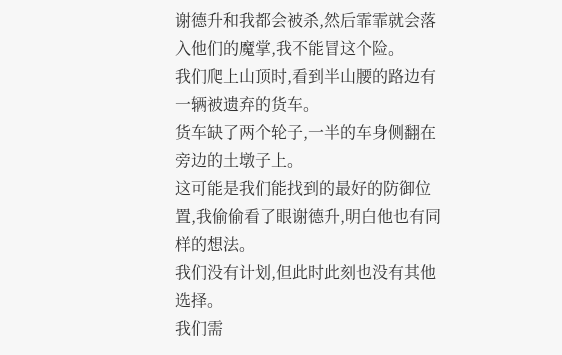谢德升和我都会被杀,然后霏霏就会落入他们的魔掌,我不能冒这个险。
我们爬上山顶时,看到半山腰的路边有一辆被遗弃的货车。
货车缺了两个轮子,一半的车身侧翻在旁边的土墩子上。
这可能是我们能找到的最好的防御位置,我偷偷看了眼谢德升,明白他也有同样的想法。
我们没有计划,但此时此刻也没有其他选择。
我们需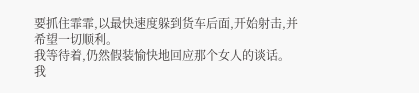要抓住霏霏,以最快速度躲到货车后面,开始射击,并希望一切顺利。
我等待着,仍然假装愉快地回应那个女人的谈话。
我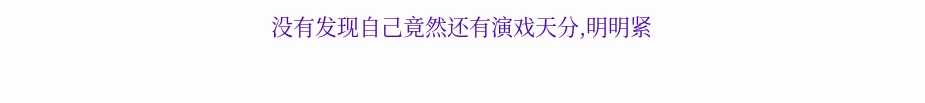没有发现自己竟然还有演戏天分,明明紧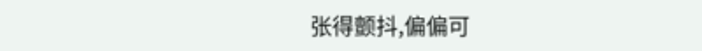张得颤抖,偏偏可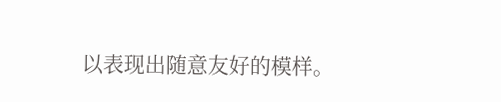以表现出随意友好的模样。